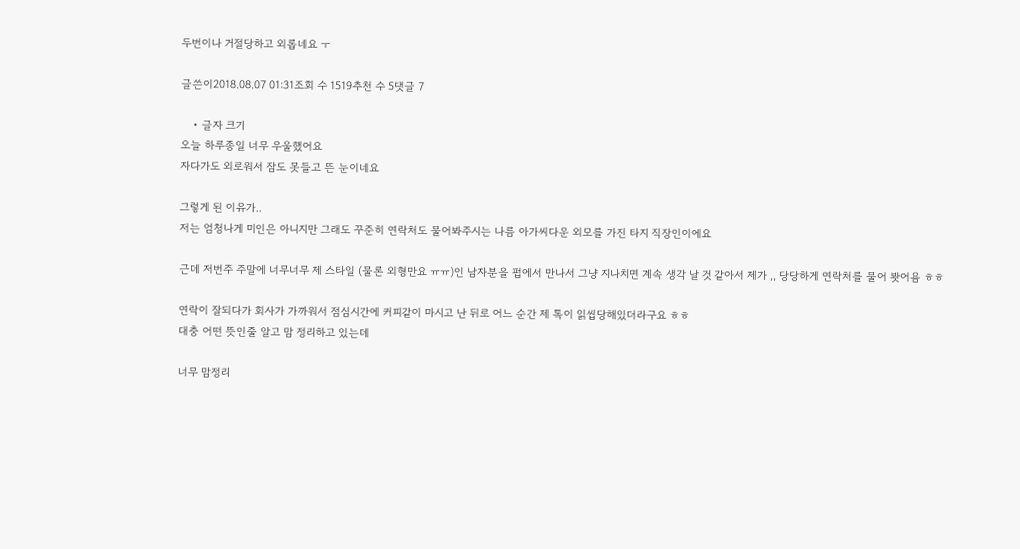두번이나 거절당하고 외롭네요 ㅜ

글쓴이2018.08.07 01:31조회 수 1519추천 수 5댓글 7

    • 글자 크기
오늘 하루종일 너무 우울했어요
자다가도 외로워서 잠도 못들고 뜬 눈이네요

그렇게 된 이유가..
저는 엄청나게 미인은 아니지만 그래도 꾸준히 연락처도 물어봐주시는 나름 아가씨다운 외모를 가진 타지 직장인이에요

근데 저번주 주말에 너무너무 제 스타일 (물론 외형만요 ㅠㅠ)인 남자분을 펍에서 만나서 그냥 지나치면 계속 생각 날 것 같아서 제가 ,, 당당하게 연락처를 물어 봣어욤 ㅎㅎ

연락이 잘되다가 회사가 가까워서 점심시간에 커피같이 마시고 난 뒤로 어느 순간 제 톡이 읽씹당해있더라구요 ㅎㅎ
대충 어떤 뜻인줄 알고 맘 정리하고 있는데

너무 맘정리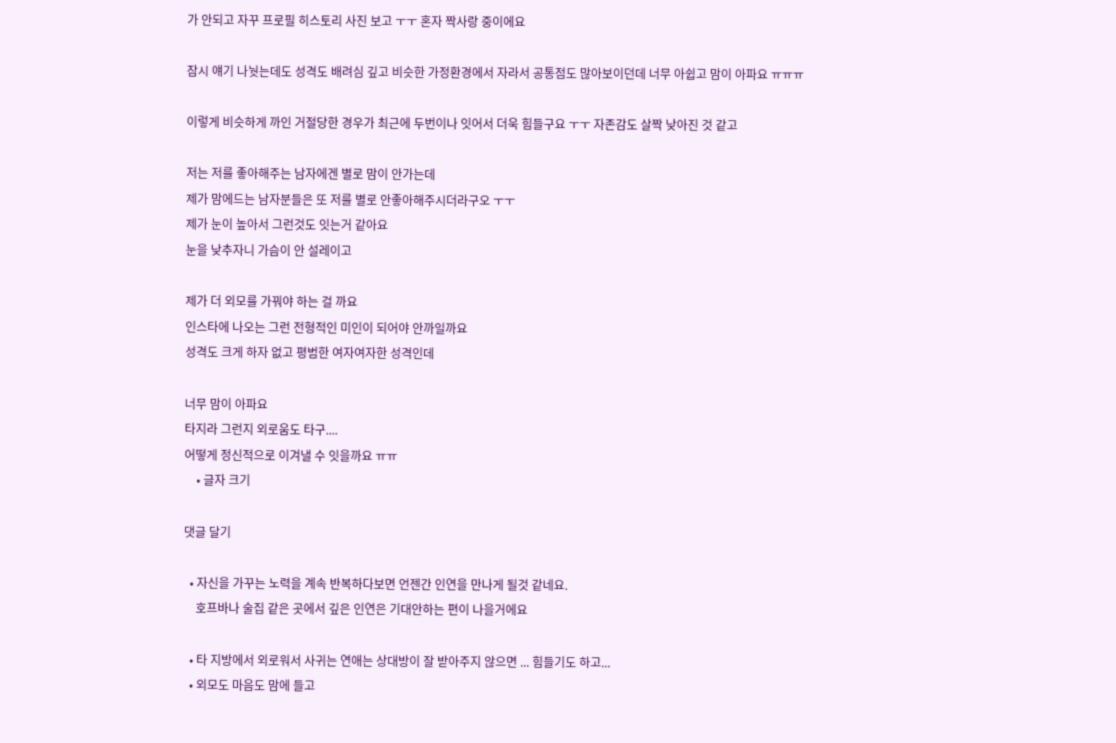가 안되고 자꾸 프로필 히스토리 사진 보고 ㅜㅜ 혼자 짝사랑 중이에요

잠시 얘기 나눳는데도 성격도 배려심 깊고 비슷한 가정환경에서 자라서 공통점도 많아보이던데 너무 아쉽고 맘이 아파요 ㅠㅠㅠ

이렇게 비슷하게 까인 거절당한 경우가 최근에 두번이나 잇어서 더욱 힘들구요 ㅜㅜ 자존감도 살짝 낮아진 것 같고

저는 저를 좋아해주는 남자에겐 별로 맘이 안가는데
제가 맘에드는 남자분들은 또 저를 별로 안좋아해주시더라구오 ㅜㅜ
제가 눈이 높아서 그런것도 잇는거 같아요
눈을 낮추자니 가슴이 안 설레이고

제가 더 외모를 가꿔야 하는 걸 까요
인스타에 나오는 그런 전형적인 미인이 되어야 안까일까요
성격도 크게 하자 없고 평범한 여자여자한 성격인데

너무 맘이 아파요
타지라 그런지 외로움도 타구....
어떻게 정신적으로 이겨낼 수 잇을까요 ㅠㅠ
    • 글자 크기

댓글 달기

  • 자신을 가꾸는 노력을 계속 반복하다보면 언젠간 인연을 만나게 될것 같네요.
    호프바나 술집 같은 곳에서 깊은 인연은 기대안하는 편이 나을거에요

  • 타 지방에서 외로워서 사귀는 연애는 상대방이 잘 받아주지 않으면 ... 힘들기도 하고...
  • 외모도 마음도 맘에 들고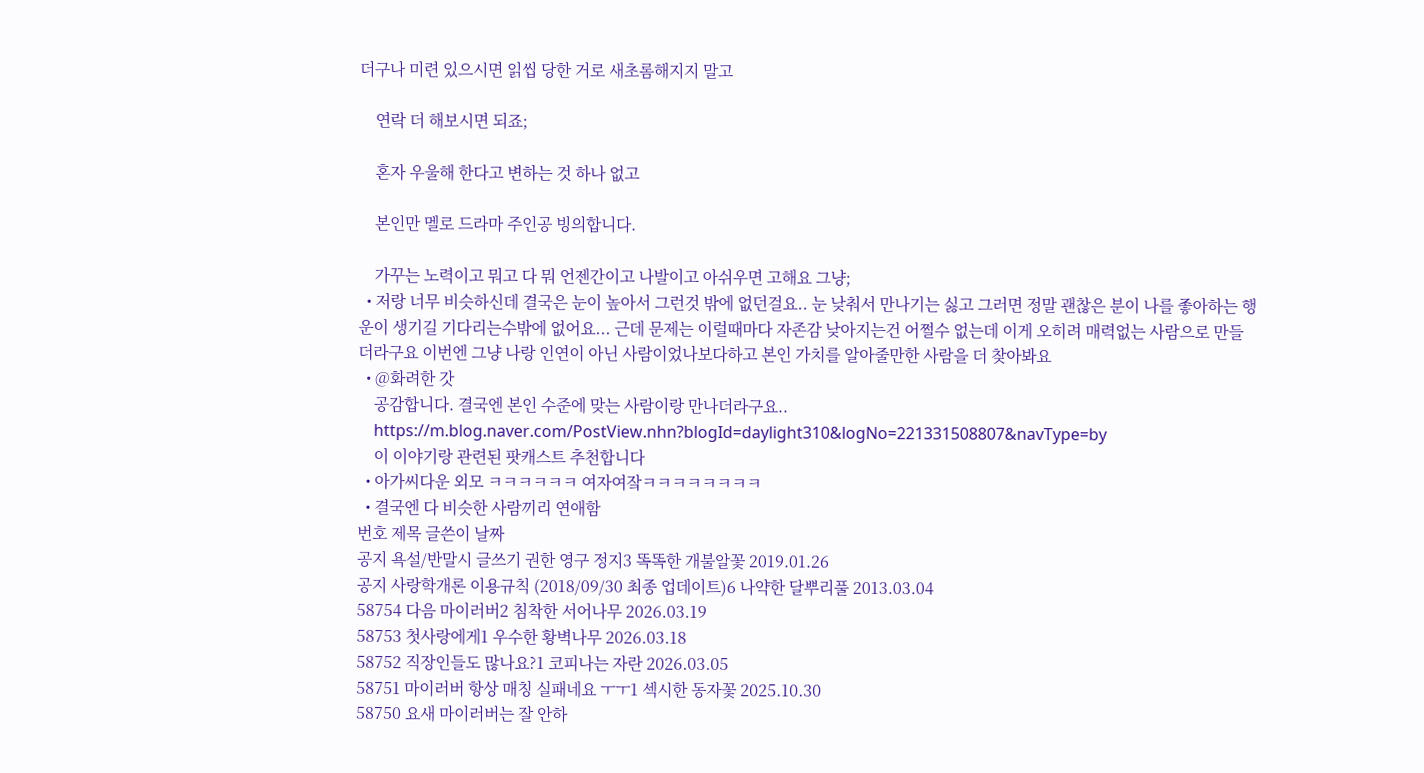더구나 미련 있으시면 읽씹 당한 거로 새초롬해지지 말고

    연락 더 해보시면 되죠;

    혼자 우울해 한다고 변하는 것 하나 없고

    본인만 멜로 드라마 주인공 빙의합니다.

    가꾸는 노력이고 뭐고 다 뭐 언젠간이고 나발이고 아쉬우면 고해요 그냥;
  • 저랑 너무 비슷하신데 결국은 눈이 높아서 그런것 밖에 없던걸요.. 눈 낮춰서 만나기는 싫고 그러면 정말 괜찮은 분이 나를 좋아하는 행운이 생기길 기다리는수밖에 없어요... 근데 문제는 이럴때마다 자존감 낮아지는건 어쩔수 없는데 이게 오히려 매력없는 사람으로 만들더라구요 이번엔 그냥 나랑 인연이 아닌 사람이었나보다하고 본인 가치를 알아줄만한 사람을 더 찾아봐요
  • @화려한 갓
    공감합니다. 결국엔 본인 수준에 맞는 사람이랑 만나더라구요..
    https://m.blog.naver.com/PostView.nhn?blogId=daylight310&logNo=221331508807&navType=by
    이 이야기랑 관련된 팟캐스트 추천합니다
  • 아가씨다운 외모 ㅋㅋㅋㅋㅋㅋ 여자여잨ㅋㅋㅋㅋㅋㅋㅋㅋ
  • 결국엔 다 비슷한 사람끼리 연애함
번호 제목 글쓴이 날짜
공지 욕설/반말시 글쓰기 권한 영구 정지3 똑똑한 개불알꽃 2019.01.26
공지 사랑학개론 이용규칙 (2018/09/30 최종 업데이트)6 나약한 달뿌리풀 2013.03.04
58754 다음 마이러버2 침착한 서어나무 2026.03.19
58753 첫사랑에게1 우수한 황벽나무 2026.03.18
58752 직장인들도 많나요?1 코피나는 자란 2026.03.05
58751 마이러버 항상 매칭 실패네요 ㅜㅜ1 섹시한 동자꽃 2025.10.30
58750 요새 마이러버는 잘 안하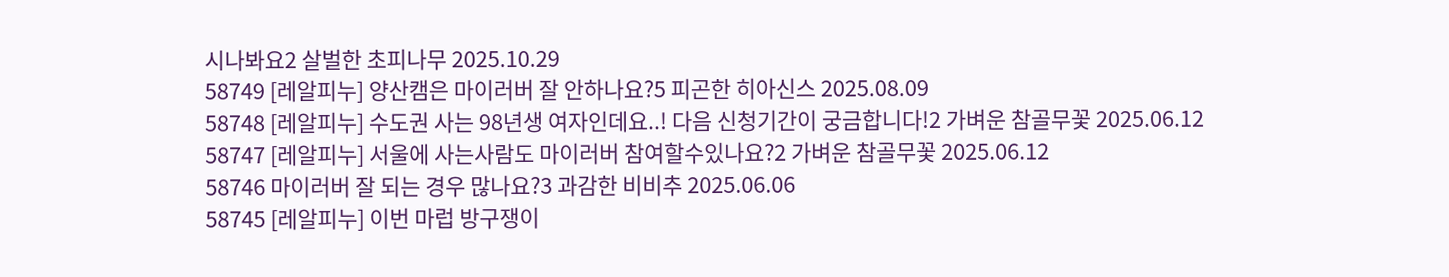시나봐요2 살벌한 초피나무 2025.10.29
58749 [레알피누] 양산캠은 마이러버 잘 안하나요?5 피곤한 히아신스 2025.08.09
58748 [레알피누] 수도권 사는 98년생 여자인데요..! 다음 신청기간이 궁금합니다!2 가벼운 참골무꽃 2025.06.12
58747 [레알피누] 서울에 사는사람도 마이러버 참여할수있나요?2 가벼운 참골무꽃 2025.06.12
58746 마이러버 잘 되는 경우 많나요?3 과감한 비비추 2025.06.06
58745 [레알피누] 이번 마럽 방구쟁이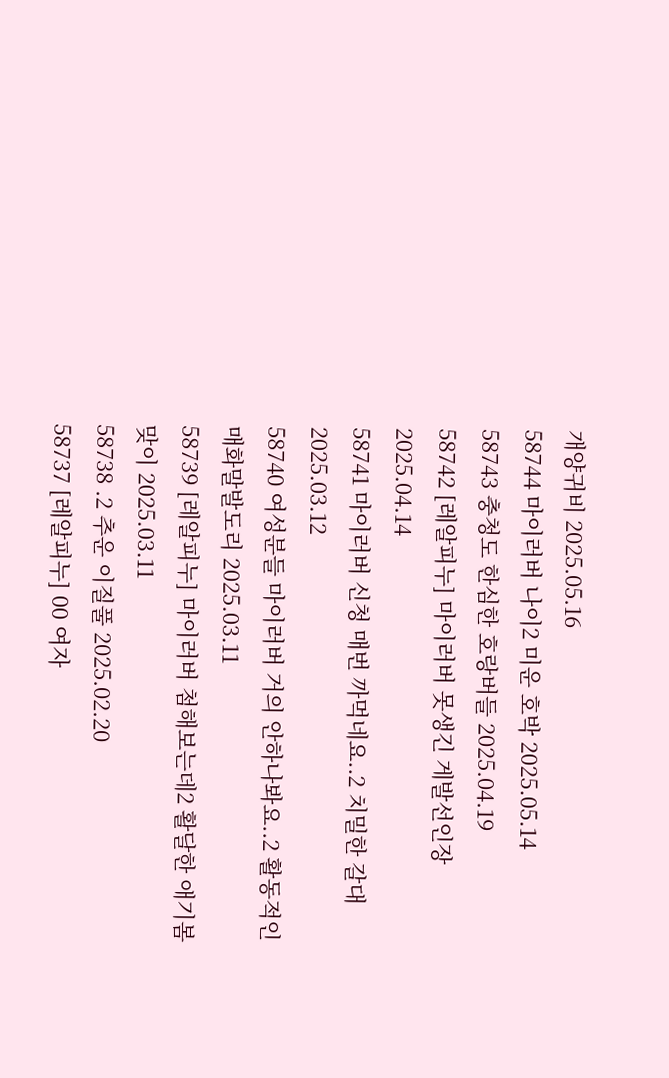개양귀비 2025.05.16
58744 마이러버 나이2 미운 호박 2025.05.14
58743 충청도 한심한 호랑버들 2025.04.19
58742 [레알피누] 마이러버 못생긴 게발선인장 2025.04.14
58741 마이러버 신청 매번 까먹네요..2 치밀한 갈대 2025.03.12
58740 여성분들 마이러버 거의 안하나봐요..2 활동적인 매화말발도리 2025.03.11
58739 [레알피누] 마이러버 첨해보는데2 활달한 애기봄맞이 2025.03.11
58738 .2 추운 이질풀 2025.02.20
58737 [레알피누] 00 여자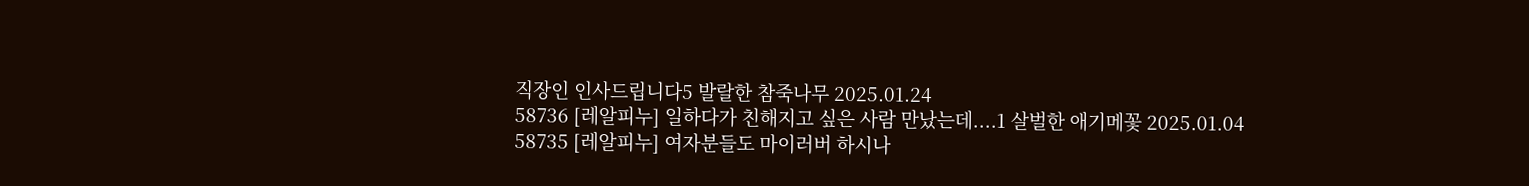직장인 인사드립니다5 발랄한 참죽나무 2025.01.24
58736 [레알피누] 일하다가 친해지고 싶은 사람 만났는데....1 살벌한 애기메꽃 2025.01.04
58735 [레알피누] 여자분들도 마이러버 하시나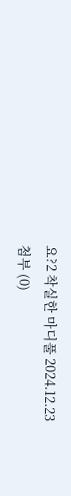요?2 착실한 마디풀 2024.12.23
첨부 (0)